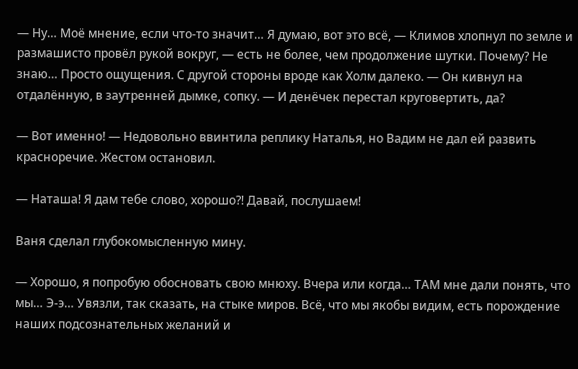— Ну… Моё мнение, если что-то значит… Я думаю, вот это всё, — Климов хлопнул по земле и размашисто провёл рукой вокруг, — есть не более, чем продолжение шутки. Почему? Не знаю… Просто ощущения. С другой стороны вроде как Холм далеко. — Он кивнул на отдалённую, в заутренней дымке, сопку. — И денёчек перестал круговертить, да?

— Вот именно! — Недовольно ввинтила реплику Наталья, но Вадим не дал ей развить красноречие. Жестом остановил.

— Наташа! Я дам тебе слово, хорошо?! Давай, послушаем!

Ваня сделал глубокомысленную мину.

— Хорошо, я попробую обосновать свою мнюху. Вчера или когда… ТАМ мне дали понять, что мы… Э-э… Увязли, так сказать, на стыке миров. Всё, что мы якобы видим, есть порождение наших подсознательных желаний и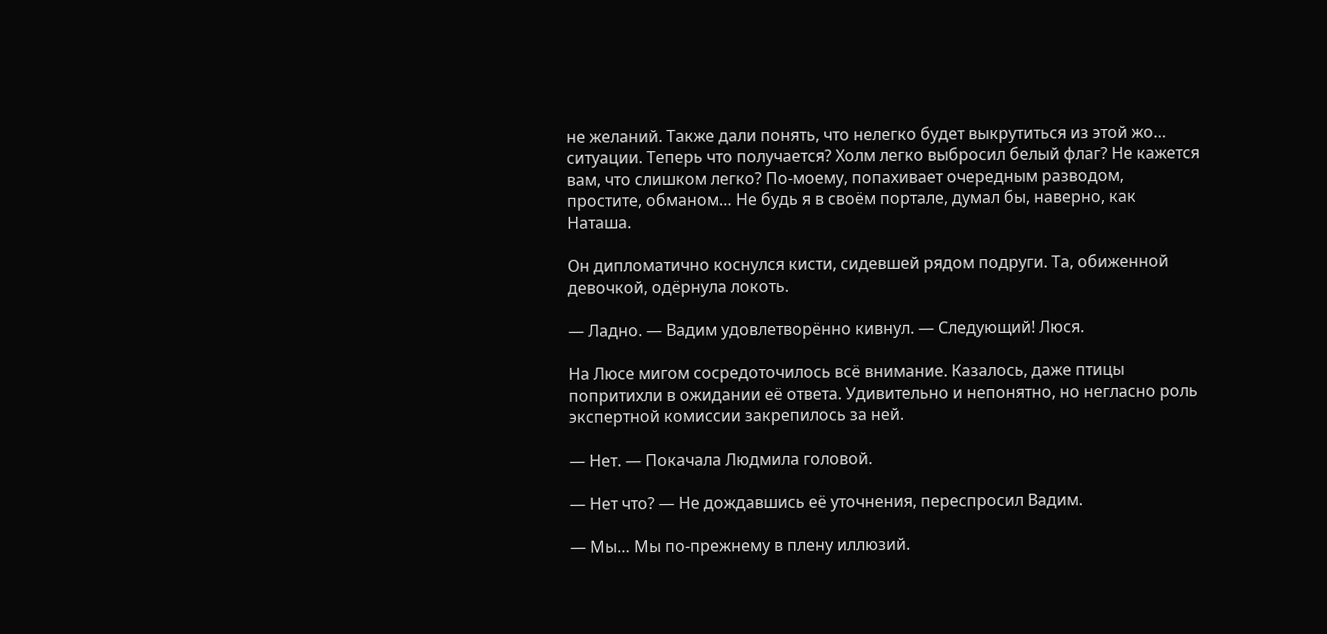не желаний. Также дали понять, что нелегко будет выкрутиться из этой жо… ситуации. Теперь что получается? Холм легко выбросил белый флаг? Не кажется вам, что слишком легко? По-моему, попахивает очередным разводом, простите, обманом… Не будь я в своём портале, думал бы, наверно, как Наташа.

Он дипломатично коснулся кисти, сидевшей рядом подруги. Та, обиженной девочкой, одёрнула локоть.

— Ладно. — Вадим удовлетворённо кивнул. — Следующий! Люся.

На Люсе мигом сосредоточилось всё внимание. Казалось, даже птицы попритихли в ожидании её ответа. Удивительно и непонятно, но негласно роль экспертной комиссии закрепилось за ней.

— Нет. — Покачала Людмила головой.

— Нет что? — Не дождавшись её уточнения, переспросил Вадим.

— Мы… Мы по-прежнему в плену иллюзий.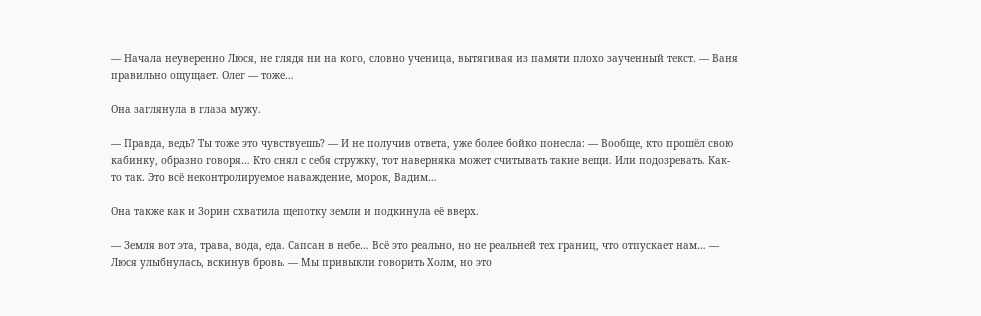— Начала неуверенно Люся, не глядя ни на кого, словно ученица, вытягивая из памяти плохо заученный текст. — Ваня правильно ощущает. Олег — тоже…

Она заглянула в глаза мужу.

— Правда, ведь? Ты тоже это чувствуешь? — И не получив ответа, уже более бойко понесла: — Вообще, кто прошёл свою кабинку, образно говоря… Кто снял с себя стружку, тот наверняка может считывать такие вещи. Или подозревать. Как-то так. Это всё неконтролируемое наваждение, морок, Вадим…

Она также как и Зорин схватила щепотку земли и подкинула её вверх.

— Земля вот эта, трава, вода, еда. Сапсан в небе… Всё это реально, но не реальней тех границ, что отпускает нам… — Люся улыбнулась, вскинув бровь. — Мы привыкли говорить Холм, но это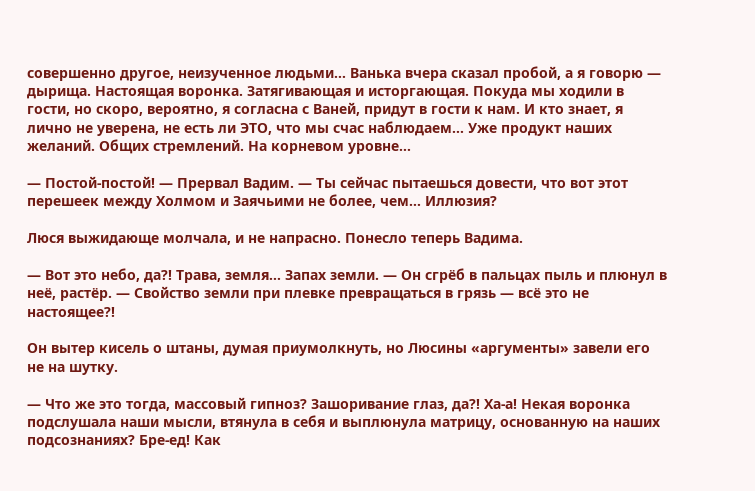совершенно другое, неизученное людьми… Ванька вчера сказал пробой, а я говорю — дырища. Настоящая воронка. Затягивающая и исторгающая. Покуда мы ходили в гости, но скоро, вероятно, я согласна с Ваней, придут в гости к нам. И кто знает, я лично не уверена, не есть ли ЭТО, что мы счас наблюдаем… Уже продукт наших желаний. Общих стремлений. На корневом уровне…

— Постой-постой! — Прервал Вадим. — Ты сейчас пытаешься довести, что вот этот перешеек между Холмом и Заячьими не более, чем… Иллюзия?

Люся выжидающе молчала, и не напрасно. Понесло теперь Вадима.

— Вот это небо, да?! Трава, земля… Запах земли. — Он сгрёб в пальцах пыль и плюнул в неё, растёр. — Свойство земли при плевке превращаться в грязь — всё это не настоящее?!

Он вытер кисель о штаны, думая приумолкнуть, но Люсины «аргументы» завели его не на шутку.

— Что же это тогда, массовый гипноз? Зашоривание глаз, да?! Ха-а! Некая воронка подслушала наши мысли, втянула в себя и выплюнула матрицу, основанную на наших подсознаниях? Бре-ед! Как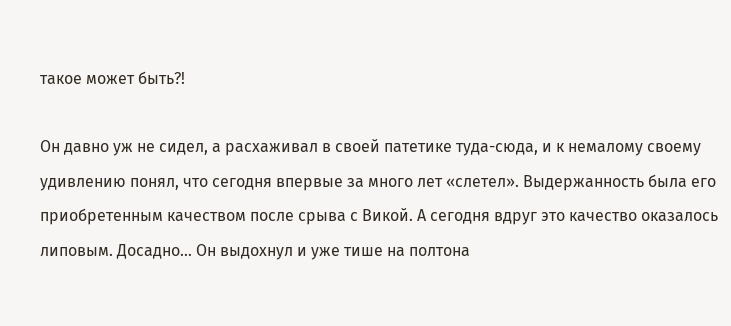такое может быть?!

Он давно уж не сидел, а расхаживал в своей патетике туда-сюда, и к немалому своему удивлению понял, что сегодня впервые за много лет «слетел». Выдержанность была его приобретенным качеством после срыва с Викой. А сегодня вдруг это качество оказалось липовым. Досадно… Он выдохнул и уже тише на полтона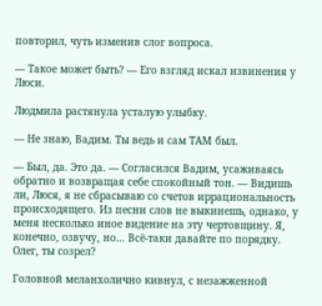повторил, чуть изменив слог вопроса.

— Такое может быть? — Его взгляд искал извинения у Люси.

Людмила растянула усталую улыбку.

— Не знаю, Вадим. Ты ведь и сам ТАМ был.

— Был, да. Это да. — Согласился Вадим, усаживаясь обратно и возвращая себе спокойный тон. — Видишь ли, Люся, я не сбрасываю со счетов иррациональность происходящего. Из песни слов не выкинешь, однако, у меня несколько иное видение на эту чертовщину. Я, конечно, озвучу, но… Всё-таки давайте по порядку. Олег, ты созрел?

Головной меланхолично кивнул, с незажженной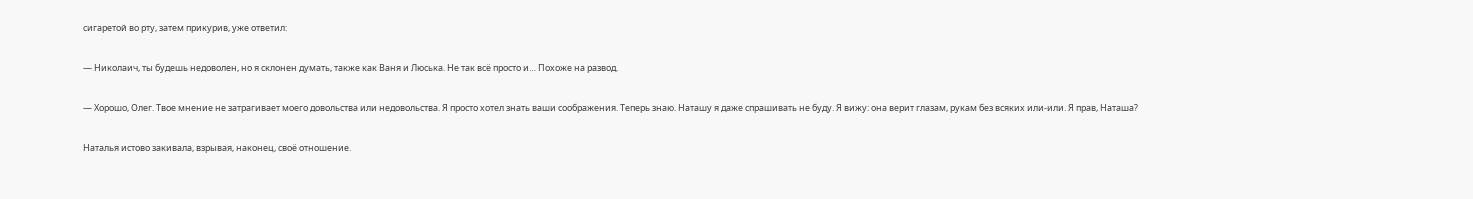сигаретой во рту, затем прикурив, уже ответил:

— Николаич, ты будешь недоволен, но я склонен думать, также как Ваня и Люська. Не так всё просто и… Похоже на развод.

— Хорошо, Олег. Твое мнение не затрагивает моего довольства или недовольства. Я просто хотел знать ваши соображения. Теперь знаю. Наташу я даже спрашивать не буду. Я вижу: она верит глазам, рукам без всяких или-или. Я прав, Наташа?

Наталья истово закивала, взрывая, наконец, своё отношение.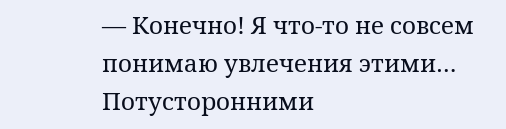— Конечно! Я что-то не совсем понимаю увлечения этими… Потусторонними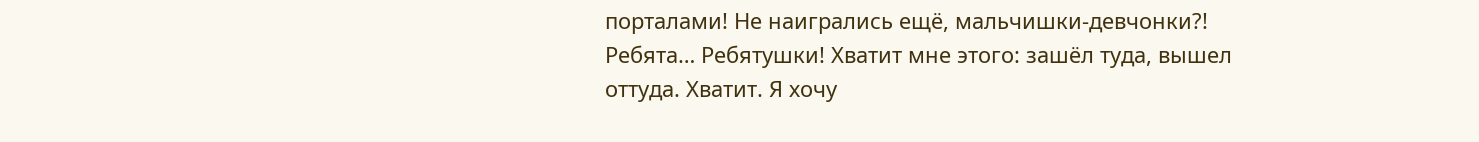порталами! Не наигрались ещё, мальчишки-девчонки?! Ребята… Ребятушки! Хватит мне этого: зашёл туда, вышел оттуда. Хватит. Я хочу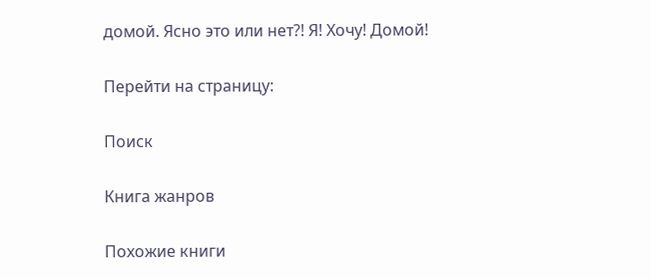домой. Ясно это или нет?! Я! Хочу! Домой!

Перейти на страницу:

Поиск

Книга жанров

Похожие книги